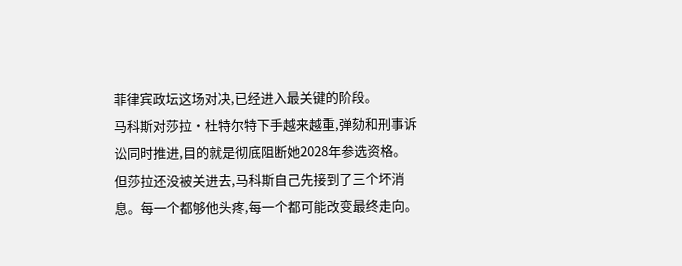菲律宾政坛这场对决,已经进入最关键的阶段。
马科斯对莎拉·杜特尔特下手越来越重,弹劾和刑事诉讼同时推进,目的就是彻底阻断她2028年参选资格。
但莎拉还没被关进去,马科斯自己先接到了三个坏消息。每一个都够他头疼,每一个都可能改变最终走向。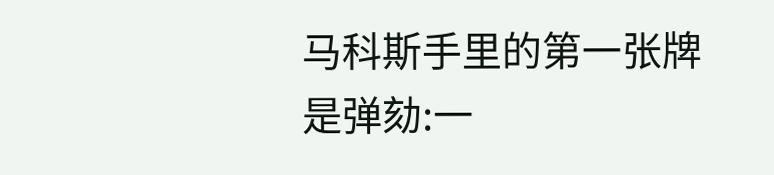马科斯手里的第一张牌是弹劾:一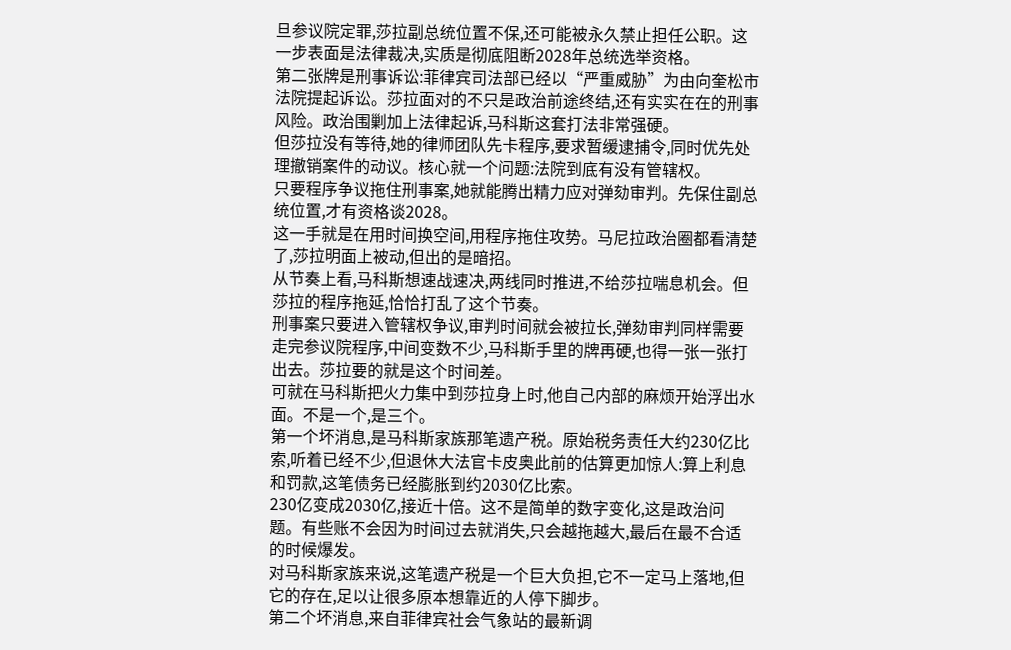旦参议院定罪,莎拉副总统位置不保,还可能被永久禁止担任公职。这一步表面是法律裁决,实质是彻底阻断2028年总统选举资格。
第二张牌是刑事诉讼:菲律宾司法部已经以“严重威胁”为由向奎松市法院提起诉讼。莎拉面对的不只是政治前途终结,还有实实在在的刑事风险。政治围剿加上法律起诉,马科斯这套打法非常强硬。
但莎拉没有等待,她的律师团队先卡程序,要求暂缓逮捕令,同时优先处理撤销案件的动议。核心就一个问题:法院到底有没有管辖权。
只要程序争议拖住刑事案,她就能腾出精力应对弹劾审判。先保住副总统位置,才有资格谈2028。
这一手就是在用时间换空间,用程序拖住攻势。马尼拉政治圈都看清楚了,莎拉明面上被动,但出的是暗招。
从节奏上看,马科斯想速战速决,两线同时推进,不给莎拉喘息机会。但莎拉的程序拖延,恰恰打乱了这个节奏。
刑事案只要进入管辖权争议,审判时间就会被拉长,弹劾审判同样需要走完参议院程序,中间变数不少,马科斯手里的牌再硬,也得一张一张打出去。莎拉要的就是这个时间差。
可就在马科斯把火力集中到莎拉身上时,他自己内部的麻烦开始浮出水面。不是一个,是三个。
第一个坏消息,是马科斯家族那笔遗产税。原始税务责任大约230亿比索,听着已经不少,但退休大法官卡皮奥此前的估算更加惊人:算上利息和罚款,这笔债务已经膨胀到约2030亿比索。
230亿变成2030亿,接近十倍。这不是简单的数字变化,这是政治问题。有些账不会因为时间过去就消失,只会越拖越大,最后在最不合适的时候爆发。
对马科斯家族来说,这笔遗产税是一个巨大负担,它不一定马上落地,但它的存在,足以让很多原本想靠近的人停下脚步。
第二个坏消息,来自菲律宾社会气象站的最新调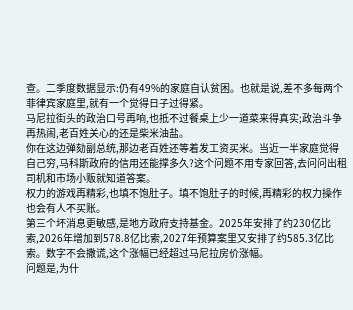查。二季度数据显示:仍有49%的家庭自认贫困。也就是说,差不多每两个菲律宾家庭里,就有一个觉得日子过得紧。
马尼拉街头的政治口号再响,也抵不过餐桌上少一道菜来得真实;政治斗争再热闹,老百姓关心的还是柴米油盐。
你在这边弹劾副总统,那边老百姓还等着发工资买米。当近一半家庭觉得自己穷,马科斯政府的信用还能撑多久?这个问题不用专家回答,去问问出租司机和市场小贩就知道答案。
权力的游戏再精彩,也填不饱肚子。填不饱肚子的时候,再精彩的权力操作也会有人不买账。
第三个坏消息更敏感,是地方政府支持基金。2025年安排了约230亿比索,2026年增加到578.8亿比索,2027年预算案里又安排了约585.3亿比索。数字不会撒谎,这个涨幅已经超过马尼拉房价涨幅。
问题是,为什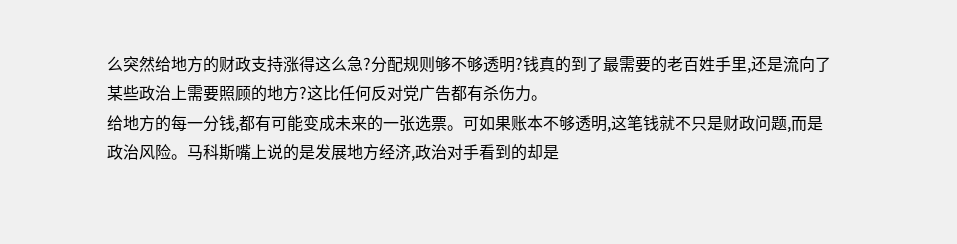么突然给地方的财政支持涨得这么急?分配规则够不够透明?钱真的到了最需要的老百姓手里,还是流向了某些政治上需要照顾的地方?这比任何反对党广告都有杀伤力。
给地方的每一分钱,都有可能变成未来的一张选票。可如果账本不够透明,这笔钱就不只是财政问题,而是政治风险。马科斯嘴上说的是发展地方经济,政治对手看到的却是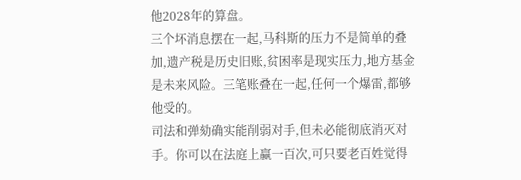他2028年的算盘。
三个坏消息摆在一起,马科斯的压力不是简单的叠加,遗产税是历史旧账,贫困率是现实压力,地方基金是未来风险。三笔账叠在一起,任何一个爆雷,都够他受的。
司法和弹劾确实能削弱对手,但未必能彻底消灭对手。你可以在法庭上赢一百次,可只要老百姓觉得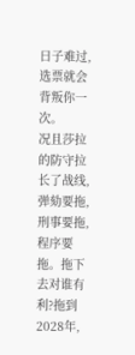日子难过,选票就会背叛你一次。
况且莎拉的防守拉长了战线,弹劾要拖,刑事要拖,程序要拖。拖下去对谁有利?拖到2028年,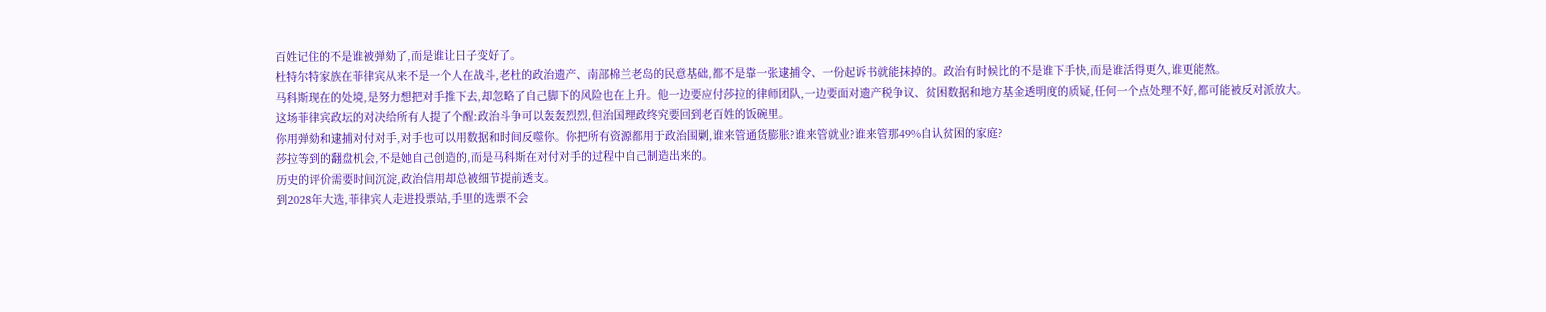百姓记住的不是谁被弹劾了,而是谁让日子变好了。
杜特尔特家族在菲律宾从来不是一个人在战斗,老杜的政治遗产、南部棉兰老岛的民意基础,都不是靠一张逮捕令、一份起诉书就能抹掉的。政治有时候比的不是谁下手快,而是谁活得更久,谁更能熬。
马科斯现在的处境,是努力想把对手推下去,却忽略了自己脚下的风险也在上升。他一边要应付莎拉的律师团队,一边要面对遗产税争议、贫困数据和地方基金透明度的质疑,任何一个点处理不好,都可能被反对派放大。
这场菲律宾政坛的对决给所有人提了个醒:政治斗争可以轰轰烈烈,但治国理政终究要回到老百姓的饭碗里。
你用弹劾和逮捕对付对手,对手也可以用数据和时间反噬你。你把所有资源都用于政治围剿,谁来管通货膨胀?谁来管就业?谁来管那49%自认贫困的家庭?
莎拉等到的翻盘机会,不是她自己创造的,而是马科斯在对付对手的过程中自己制造出来的。
历史的评价需要时间沉淀,政治信用却总被细节提前透支。
到2028年大选,菲律宾人走进投票站,手里的选票不会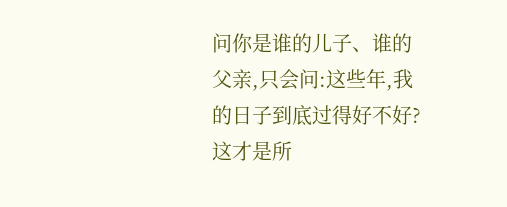问你是谁的儿子、谁的父亲,只会问:这些年,我的日子到底过得好不好?这才是所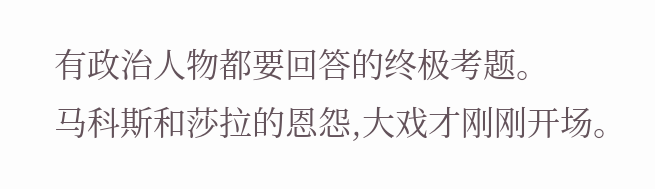有政治人物都要回答的终极考题。
马科斯和莎拉的恩怨,大戏才刚刚开场。